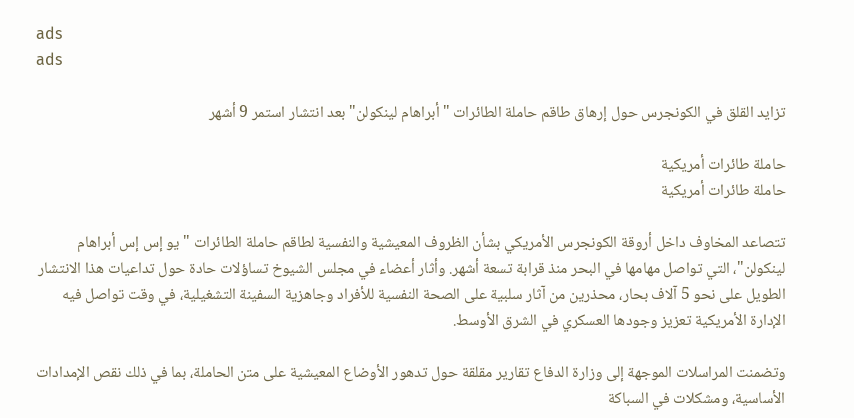ads
ads

تزايد القلق في الكونجرس حول إرهاق طاقم حاملة الطائرات "أبراهام لينكولن" بعد انتشار استمر 9 أشهر

حاملة طائرات أمريكية
حاملة طائرات أمريكية

تتصاعد المخاوف داخل أروقة الكونجرس الأمريكي بشأن الظروف المعيشية والنفسية لطاقم حاملة الطائرات "يو إس إس أبراهام لينكولن"، التي تواصل مهامها في البحر منذ قرابة تسعة أشهر. وأثار أعضاء في مجلس الشيوخ تساؤلات حادة حول تداعيات هذا الانتشار الطويل على نحو 5 آلاف بحار، محذرين من آثار سلبية على الصحة النفسية للأفراد وجاهزية السفينة التشغيلية، في وقت تواصل فيه الإدارة الأمريكية تعزيز وجودها العسكري في الشرق الأوسط.

وتضمنت المراسلات الموجهة إلى وزارة الدفاع تقارير مقلقة حول تدهور الأوضاع المعيشية على متن الحاملة، بما في ذلك نقص الإمدادات الأساسية، ومشكلات في السباكة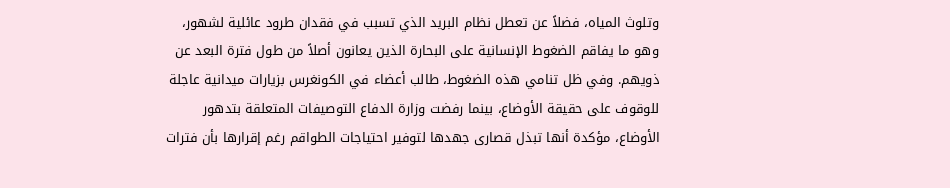وتلوث المياه، فضلاً عن تعطل نظام البريد الذي تسبب في فقدان طرود عائلية لشهور، وهو ما يفاقم الضغوط الإنسانية على البحارة الذين يعانون أصلاً من طول فترة البعد عن ذويهم. وفي ظل تنامي هذه الضغوط، طالب أعضاء في الكونغرس بزيارات ميدانية عاجلة للوقوف على حقيقة الأوضاع، بينما رفضت وزارة الدفاع التوصيفات المتعلقة بتدهور الأوضاع، مؤكدة أنها تبذل قصارى جهدها لتوفير احتياجات الطواقم رغم إقرارها بأن فترات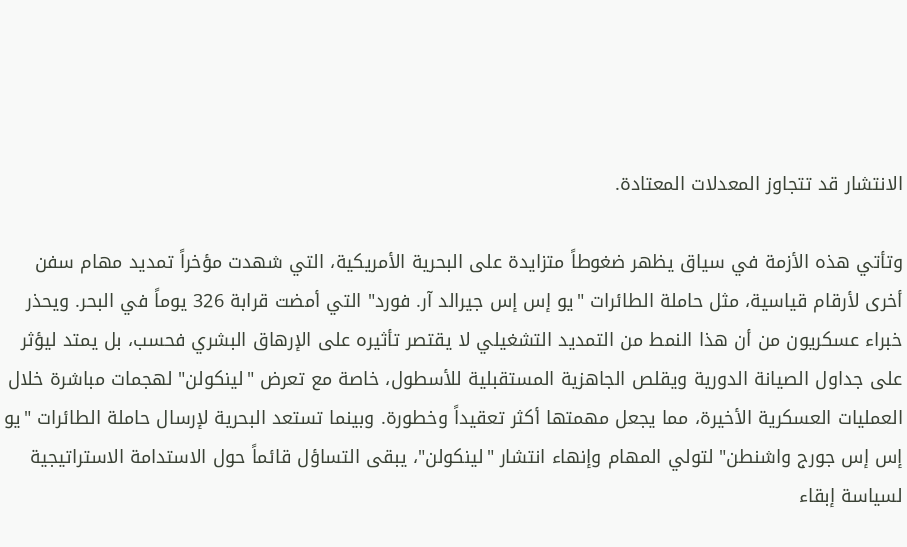الانتشار قد تتجاوز المعدلات المعتادة.

وتأتي هذه الأزمة في سياق يظهر ضغوطاً متزايدة على البحرية الأمريكية، التي شهدت مؤخراً تمديد مهام سفن أخرى لأرقام قياسية، مثل حاملة الطائرات "يو إس إس جيرالد آر. فورد" التي أمضت قرابة 326 يوماً في البحر. ويحذر خبراء عسكريون من أن هذا النمط من التمديد التشغيلي لا يقتصر تأثيره على الإرهاق البشري فحسب، بل يمتد ليؤثر على جداول الصيانة الدورية ويقلص الجاهزية المستقبلية للأسطول، خاصة مع تعرض "لينكولن" لهجمات مباشرة خلال العمليات العسكرية الأخيرة، مما يجعل مهمتها أكثر تعقيداً وخطورة. وبينما تستعد البحرية لإرسال حاملة الطائرات "يو إس إس جورج واشنطن" لتولي المهام وإنهاء انتشار "لينكولن"، يبقى التساؤل قائماً حول الاستدامة الاستراتيجية لسياسة إبقاء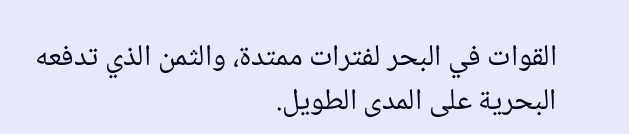القوات في البحر لفترات ممتدة، والثمن الذي تدفعه البحرية على المدى الطويل.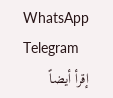WhatsApp
Telegram
إقرأ أيضاً